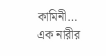কামিনী… এক নারীর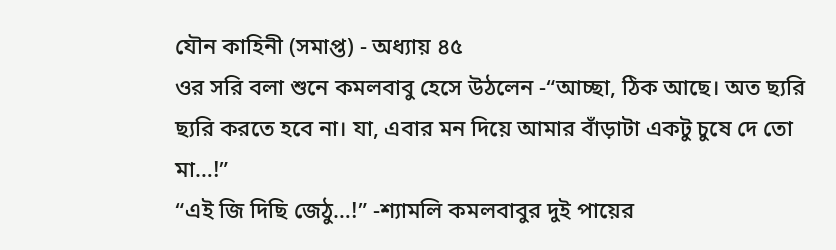যৌন কাহিনী (সমাপ্ত) - অধ্যায় ৪৫
ওর সরি বলা শুনে কমলবাবু হেসে উঠলেন -“আচ্ছা, ঠিক আছে। অত ছ্যরি ছ্যরি করতে হবে না। যা, এবার মন দিয়ে আমার বাঁড়াটা একটু চুষে দে তো মা…!”
“এই জি দিছি জেঠু…!” -শ্যামলি কমলবাবুর দুই পায়ের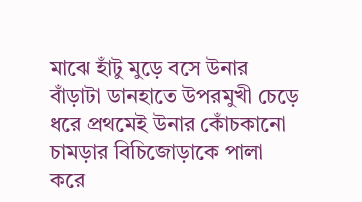মাঝে হাঁটু মুড়ে বসে উনার বাঁড়াটা ডানহাতে উপরমুখী চেড়ে ধরে প্রথমেই উনার কোঁচকানো চামড়ার বিচিজোড়াকে পালা করে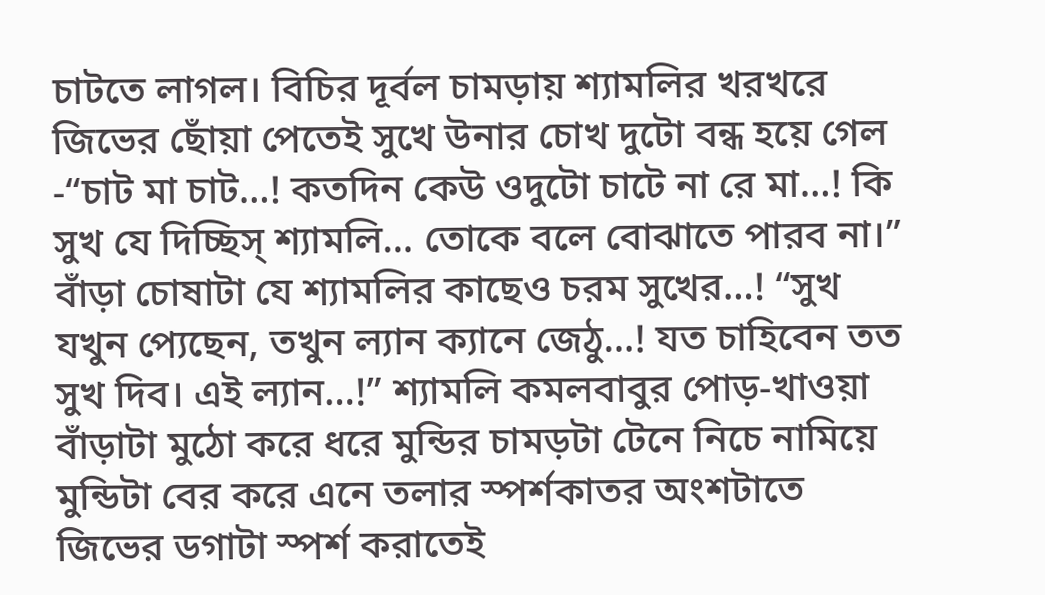চাটতে লাগল। বিচির দূর্বল চামড়ায় শ্যামলির খরখরে জিভের ছোঁয়া পেতেই সুখে উনার চোখ দুটো বন্ধ হয়ে গেল -“চাট মা চাট…! কতদিন কেউ ওদুটো চাটে না রে মা…! কি সুখ যে দিচ্ছিস্ শ্যামলি… তোকে বলে বোঝাতে পারব না।”
বাঁড়া চোষাটা যে শ্যামলির কাছেও চরম সুখের…! “সুখ যখুন প্যেছেন, তখুন ল্যান ক্যানে জেঠু…! যত চাহিবেন তত সুখ দিব। এই ল্যান…!” শ্যামলি কমলবাবুর পোড়-খাওয়া বাঁড়াটা মুঠো করে ধরে মুন্ডির চামড়টা টেনে নিচে নামিয়ে মুন্ডিটা বের করে এনে তলার স্পর্শকাতর অংশটাতে জিভের ডগাটা স্পর্শ করাতেই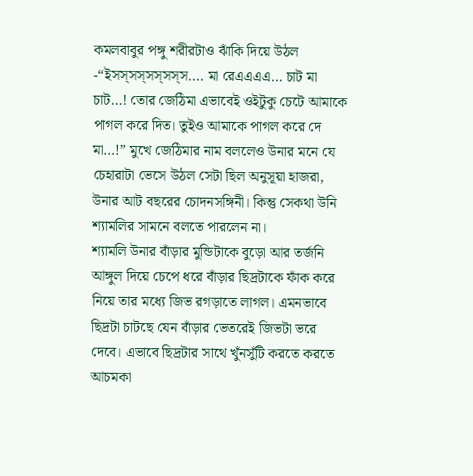কমলবাবুর পঙ্গু শরীরটাও ঝাঁকি দিয়ে উঠল -“ইসস্সস্সস্সস্স…. মা রেএএএএ… চাট মা চাট…! তোর জেঠিমা এভাবেই ওইটুকু চেটে আমাকে পাগল করে দিত। তুইও আমাকে পাগল করে দে মা…!” মুখে জেঠিমার নাম বললেও উনার মনে যে চেহারাটা ভেসে উঠল সেটা ছিল অনুসূয়া হাজরা, উনার আট বছরের চোদনসঙ্গিনী। কিন্তু সেকথা উনি শ্যামলির সামনে বলতে পারলেন না।
শ্যামলি উনার বাঁড়ার মুন্ডিটাকে বুড়ো আর তর্জনি আঙ্গুল দিয়ে চেপে ধরে বাঁড়ার ছিদ্রটাকে ফাঁক করে নিয়ে তার মধ্যে জিভ রগড়াতে লাগল। এমনভাবে ছিদ্রটা চাটছে যেন বাঁড়ার ভেতরেই জিভটা ভরে দেবে। এভাবে ছিদ্রটার সাথে খুঁনসুঁটি করতে করতে আচমকা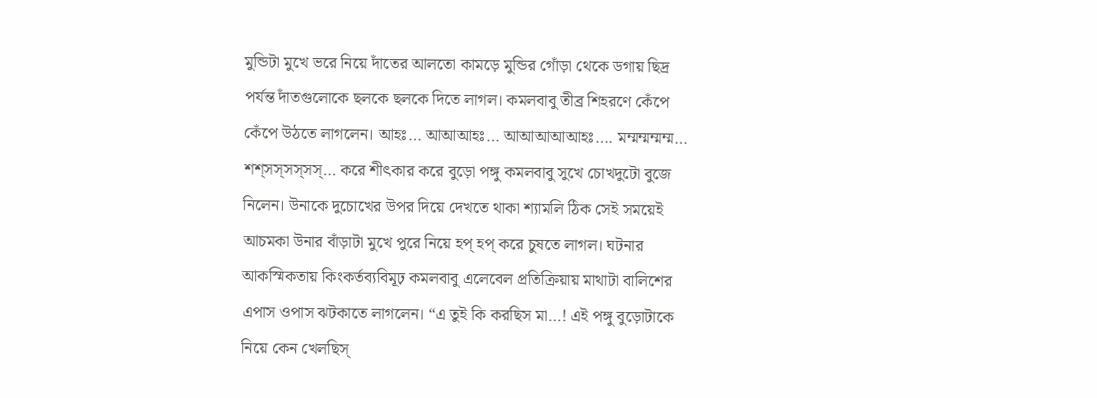মুন্ডিটা মুখে ভরে নিয়ে দাঁতের আলতো কামড়ে মুন্ডির গোঁড়া থেকে ডগায় ছিদ্র পর্যন্ত দাঁতগুলোকে ছলকে ছলকে দিতে লাগল। কমলবাবু তীব্র শিহরণে কেঁপে কেঁপে উঠতে লাগলেন। আহঃ… আআআহঃ… আআআআআহঃ…. মম্মম্মম্মম্ম… শশ্সস্সস্সস্… করে শীৎকার করে বুড়ো পঙ্গু কমলবাবু সুখে চোখদুটো বুজে নিলেন। উনাকে দুচোখের উপর দিয়ে দেখতে থাকা শ্যামলি ঠিক সেই সময়েই আচমকা উনার বাঁড়াটা মুখে পুরে নিয়ে হপ্ হপ্ করে চুষতে লাগল। ঘটনার আকস্মিকতায় কিংকর্তব্যবিমূঢ় কমলবাবু এলেবেল প্রতিক্রিয়ায় মাথাটা বালিশের এপাস ওপাস ঝটকাতে লাগলেন। “এ তুই কি করছিস মা…! এই পঙ্গু বুড়োটাকে নিয়ে কেন খেলছিস্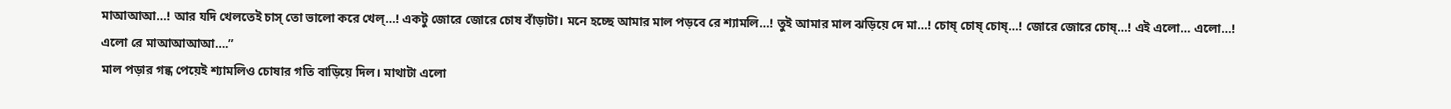মাআআআ…! আর যদি খেলতেই চাস্ তো ভালো করে খেল্…! একটু জোরে জোরে চোষ বাঁড়াটা। মনে হচ্ছে আমার মাল পড়বে রে শ্যামলি…! তুই আমার মাল ঝড়িয়ে দে মা…! চোষ্ চোষ্ চোষ্…! জোরে জোরে চোষ্…! এই এলো… এলো…! এলো রে মাআআআআ….”
মাল পড়ার গন্ধ পেয়েই শ্যামলিও চোষার গতি বাড়িয়ে দিল। মাথাটা এলো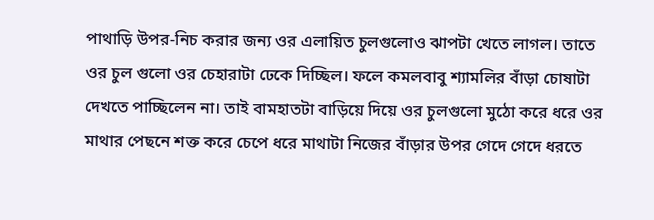পাথাড়ি উপর-নিচ করার জন্য ওর এলায়িত চুলগুলোও ঝাপটা খেতে লাগল। তাতে ওর চুল গুলো ওর চেহারাটা ঢেকে দিচ্ছিল। ফলে কমলবাবু শ্যামলির বাঁড়া চোষাটা দেখতে পাচ্ছিলেন না। তাই বামহাতটা বাড়িয়ে দিয়ে ওর চুলগুলো মুঠো করে ধরে ওর মাথার পেছনে শক্ত করে চেপে ধরে মাথাটা নিজের বাঁড়ার উপর গেদে গেদে ধরতে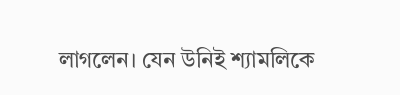লাগলেন। যেন উনিই শ্যামলিকে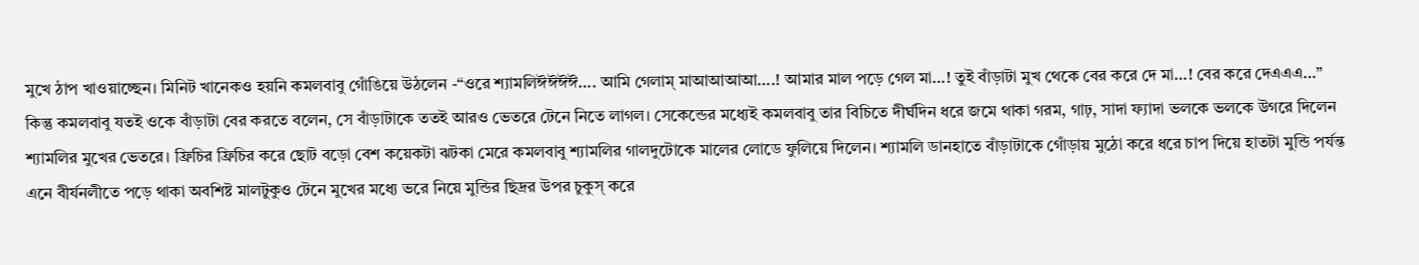মুখে ঠাপ খাওয়াচ্ছেন। মিনিট খানেকও হয়নি কমলবাবু গোঁঙিয়ে উঠলেন -“ওরে শ্যামলিঈঈঈঈ…. আমি গেলাম্ মাআআআআ….! আমার মাল পড়ে গেল মা…! তুই বাঁড়াটা মুখ থেকে বের করে দে মা…! বের করে দেএএএ…”
কিন্তু কমলবাবু যতই ওকে বাঁড়াটা বের করতে বলেন, সে বাঁড়াটাকে ততই আরও ভেতরে টেনে নিতে লাগল। সেকেন্ডের মধ্যেই কমলবাবু তার বিচিতে দীর্ঘদিন ধরে জমে থাকা গরম, গাঢ়, সাদা ফ্যাদা ভলকে ভলকে উগরে দিলেন শ্যামলির মুখের ভেতরে। ফ্রিচির ফ্রিচির করে ছোট বড়ো বেশ কয়েকটা ঝটকা মেরে কমলবাবু শ্যামলির গালদুটোকে মালের লোডে ফুলিয়ে দিলেন। শ্যামলি ডানহাতে বাঁড়াটাকে গোঁড়ায় মুঠো করে ধরে চাপ দিয়ে হাতটা মুন্ডি পর্যন্ত এনে বীর্যনলীতে পড়ে থাকা অবশিষ্ট মালটুকুও টেনে মুখের মধ্যে ভরে নিয়ে মুন্ডির ছিদ্রর উপর চুকুস্ করে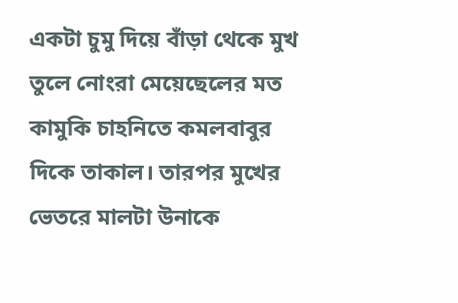একটা চুমু দিয়ে বাঁড়া থেকে মুখ তুলে নোংরা মেয়েছেলের মত কামুকি চাহনিতে কমলবাবুর দিকে তাকাল। তারপর মুখের ভেতরে মালটা উনাকে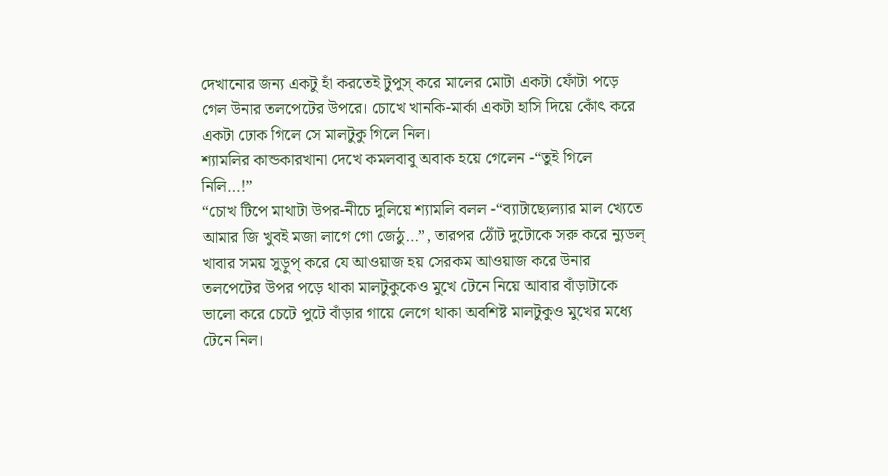দেখানোর জন্য একটু হাঁ করতেই টুপুস্ করে মালের মোটা একটা ফোঁটা পড়ে গেল উনার তলপেটের উপরে। চোখে খানকি-মার্কা একটা হাসি দিয়ে কোঁৎ করে একটা ঢোক গিলে সে মালটুকু গিলে নিল।
শ্যামলির কান্ডকারখানা দেখে কমলবাবু অবাক হয়ে গেলেন -“তুই গিলে নিলি…!”
“চোখ টিপে মাথাটা উপর-নীচে দুলিয়ে শ্যামলি বলল -“ব্যাটাছ্যেল্যার মাল খ্যেতে আমার জি খুবই মজা লাগে গো জেঠু…”, তারপর ঠোঁট দুটোকে সরু করে ন্যুডল্ খাবার সময় সুড়ুপ্ করে যে আওয়াজ হয় সেরকম আওয়াজ করে উনার তলপেটের উপর পড়ে থাকা মালটুকুকেও মুখে টেনে নিয়ে আবার বাঁড়াটাকে ভালো করে চেটে পুটে বাঁড়ার গায়ে লেগে থাকা অবশিষ্ট মালটুকুও মুখের মধ্যে টেনে নিল।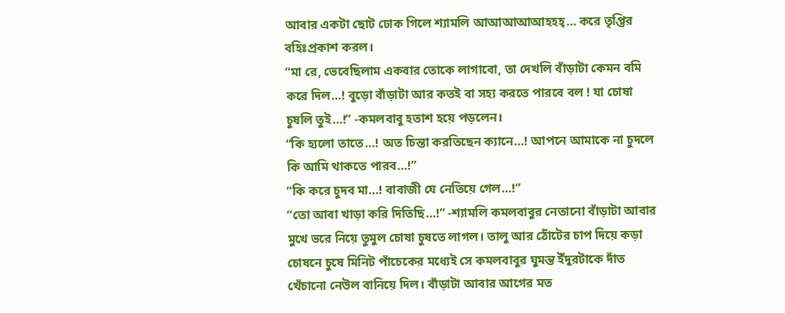আবার একটা ছোট ঢোক গিলে শ্যামলি আআআআআহহহ্… করে তৃপ্তির বহিঃপ্রকাশ করল।
“মা রে, ভেবেছিলাম একবার তোকে লাগাবো, তা দেখলি বাঁড়াটা কেমন বমি করে দিল…! বুড়ো বাঁড়াটা আর কতই বা সহ্য করতে পারবে বল ! যা চোষা চুষলি তুই…!” -কমলবাবু হতাশ হয়ে পড়লেন।
“কি হ্যলো তাতে…! অত চিন্তা করতিছেন ক্যানে…! আপনে আমাকে না চুদলে কি আমি থাকতে পারব…!”
“কি করে চুদব মা…! বাবাজী যে নেতিয়ে গেল…!”
“তো আবা খাড়া করি দিতিছি…!” -শ্যামলি কমলবাবুর নেতানো বাঁড়াটা আবার মুখে ভরে নিয়ে তুমুল চোষা চুষতে লাগল। তালু আর ঠোঁটের চাপ দিয়ে কড়া চোষনে চুষে মিনিট পাঁচেকের মধ্যেই সে কমলবাবুর ঘুমন্ত ইঁদুরটাকে দাঁত খেঁচানো নেউল বানিয়ে দিল। বাঁড়াটা আবার আগের মত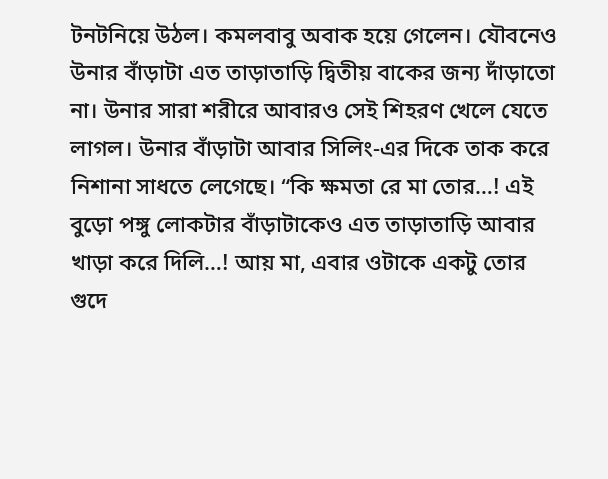টনটনিয়ে উঠল। কমলবাবু অবাক হয়ে গেলেন। যৌবনেও উনার বাঁড়াটা এত তাড়াতাড়ি দ্বিতীয় বাকের জন্য দাঁড়াতো না। উনার সারা শরীরে আবারও সেই শিহরণ খেলে যেতে লাগল। উনার বাঁড়াটা আবার সিলিং-এর দিকে তাক করে নিশানা সাধতে লেগেছে। “কি ক্ষমতা রে মা তোর…! এই বুড়ো পঙ্গু লোকটার বাঁড়াটাকেও এত তাড়াতাড়ি আবার খাড়া করে দিলি…! আয় মা, এবার ওটাকে একটু তোর গুদে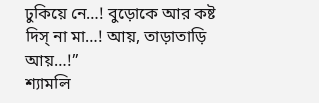ঢুকিয়ে নে…! বুড়োকে আর কষ্ট দিস্ না মা…! আয়, তাড়াতাড়ি আয়…!”
শ্যামলি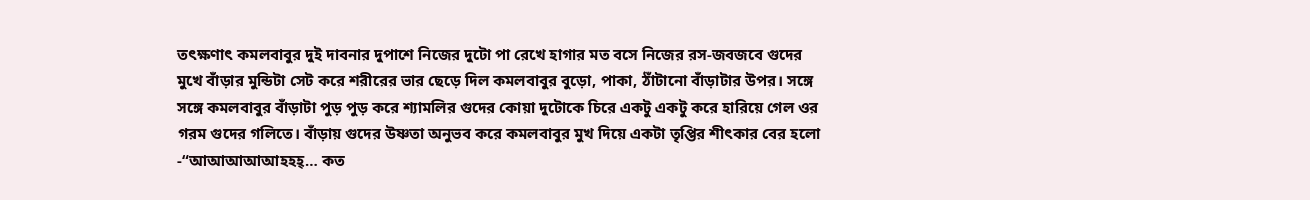তৎক্ষণাৎ কমলবাবুর দুই দাবনার দুপাশে নিজের দুটো পা রেখে হাগার মত বসে নিজের রস-জবজবে গুদের মুখে বাঁড়ার মুন্ডিটা সেট করে শরীরের ভার ছেড়ে দিল কমলবাবুর বুড়ো, পাকা, ঠাঁটানো বাঁড়াটার উপর। সঙ্গে সঙ্গে কমলবাবুর বাঁড়াটা পুড় পুড় করে শ্যামলির গুদের কোয়া দুটোকে চিরে একটু একটু করে হারিয়ে গেল ওর গরম গুদের গলিতে। বাঁড়ায় গুদের উষ্ণতা অনুভব করে কমলবাবুর মুখ দিয়ে একটা তৃপ্তির শীৎকার বের হলো -“আআআআআহহহ্… কত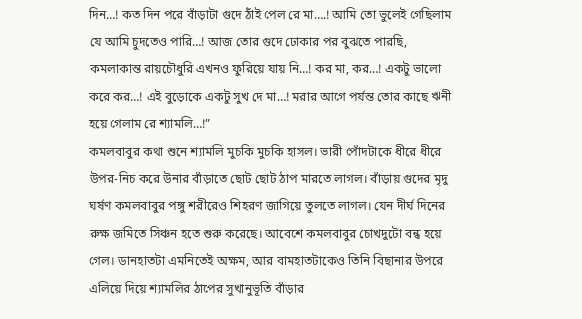দিন…! কত দিন পরে বাঁড়াটা গুদে ঠাঁই পেল রে মা….! আমি তো ভুলেই গেছিলাম যে আমি চুদতেও পারি…! আজ তোর গুদে ঢোকার পর বুঝতে পারছি, কমলাকান্ত রায়চৌধুরি এখনও ফুরিয়ে যায় নি…! কর মা, কর…! একটু ভালো করে কর…! এই বুড়োকে একটু সুখ দে মা…! মরার আগে পর্যন্ত তোর কাছে ঋনী হয়ে গেলাম রে শ্যামলি…!”
কমলবাবুর কথা শুনে শ্যামলি মুচকি মুচকি হাসল। ভারী পোঁদটাকে ধীরে ধীরে উপর-নিচ করে উনার বাঁড়াতে ছোট ছোট ঠাপ মারতে লাগল। বাঁড়ায় গুদের মৃদু ঘর্ষণ কমলবাবুর পঙ্গু শরীরেও শিহরণ জাগিয়ে তুলতে লাগল। যেন দীর্ঘ দিনের রুক্ষ জমিতে সিঞ্চন হতে শুরু করেছে। আবেশে কমলবাবুর চোখদুটো বন্ধ হয়ে গেল। ডানহাতটা এমনিতেই অক্ষম, আর বামহাতটাকেও তিনি বিছানার উপরে এলিয়ে দিয়ে শ্যামলির ঠাপের সুখানুভূতি বাঁড়ার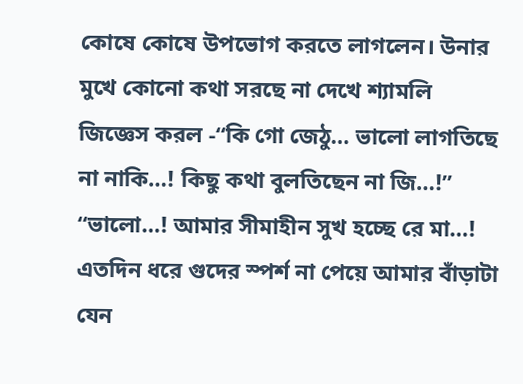কোষে কোষে উপভোগ করতে লাগলেন। উনার মুখে কোনো কথা সরছে না দেখে শ্যামলি জিজ্ঞেস করল -“কি গো জেঠু… ভালো লাগতিছে না নাকি…! কিছু কথা বুলতিছেন না জি…!”
“ভালো…! আমার সীমাহীন সুখ হচ্ছে রে মা…! এতদিন ধরে গুদের স্পর্শ না পেয়ে আমার বাঁড়াটা যেন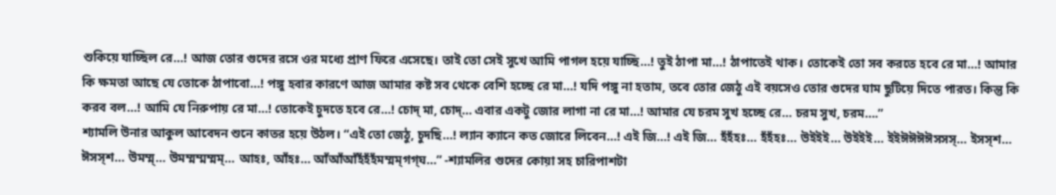শুকিয়ে যাচ্ছিল রে…! আজ তোর গুদের রসে ওর মধ্যে প্রাণ ফিরে এসেছে। তাই তো সেই সুখে আমি পাগল হয়ে যাচ্ছি…! তুই ঠাপা মা…! ঠাপাতেই থাক। তোকেই তো সব করতে হবে রে মা…! আমার কি ক্ষমতা আছে যে তোকে ঠাপাবো…! পঙ্গু হবার কারণে আজ আমার কষ্ট সব থেকে বেশি হচ্ছে রে মা…! যদি পঙ্গু না হতাম, তবে তোর জেঠু এই বয়সেও তোর গুদের ঘাম ছুটিয়ে দিতে পারত। কিন্তু কি করব বল…! আমি যে নিরুপায় রে মা…! তোকেই চুদতে হবে রে…! চোদ্ মা, চোদ্… এবার একটু জোর লাগা না রে মা…! আমার যে চরম সুখ হচ্ছে রে… চরম সুখ, চরম….”
শ্যামলি উনার আকুল আবেদন শুনে কাতর হয়ে উঠল। “এই তো জেঠু, চুদছি…! ল্যান ক্যানে কত জোরে লিবেন…! এই জি…! এই জি… হঁহঁহঃ… হঁহঁহঃ… উইইই… উইইই… ইইঈঈঈঈসসস্… ইসস্শ… ঈসস্শ… উমম্ম্… উমম্মম্মম্মম্… আহঃ, আঁহঃ… আঁআঁআঁহঁহঁহঁমম্মম্গগ্ঘ…” -শ্যামলির গুদের কোয়া সহ চারিপাশটা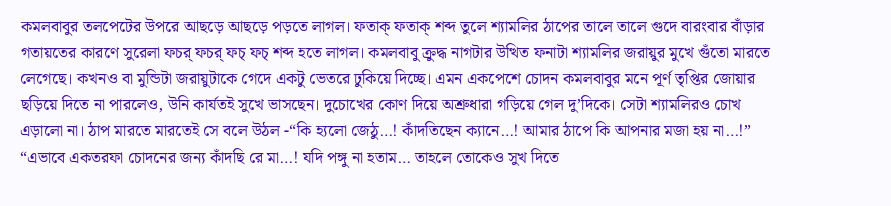কমলবাবুর তলপেটের উপরে আছড়ে আছড়ে পড়তে লাগল। ফতাক্ ফতাক্ শব্দ তুলে শ্যামলির ঠাপের তালে তালে গুদে বারংবার বাঁড়ার গতায়তের কারণে সুরেলা ফচর্ ফচর্ ফচ্ ফচ্ শব্দ হতে লাগল। কমলবাবু ক্রুদ্ধ নাগটার উত্থিত ফনাটা শ্যামলির জরায়ুর মুখে গুঁতো মারতে লেগেছে। কখনও বা মুন্ডিটা জরায়ুটাকে গেদে একটু ভেতরে ঢুকিয়ে দিচ্ছে। এমন একপেশে চোদন কমলবাবুর মনে পূর্ণ তৃপ্তির জোয়ার ছড়িয়ে দিতে না পারলেও, উনি কার্যতই সুখে ভাসছেন। দুচোখের কোণ দিয়ে অশ্রুধারা গড়িয়ে গেল দু’দিকে। সেটা শ্যামলিরও চোখ এড়ালো না। ঠাপ মারতে মারতেই সে বলে উঠল -“কি হ্যলো জেঠু…! কাঁদতিছেন ক্যানে…! আমার ঠাপে কি আপনার মজা হয় না…!”
“এভাবে একতরফা চোদনের জন্য কাঁদছি রে মা…! যদি পঙ্গু না হতাম… তাহলে তোকেও সুখ দিতে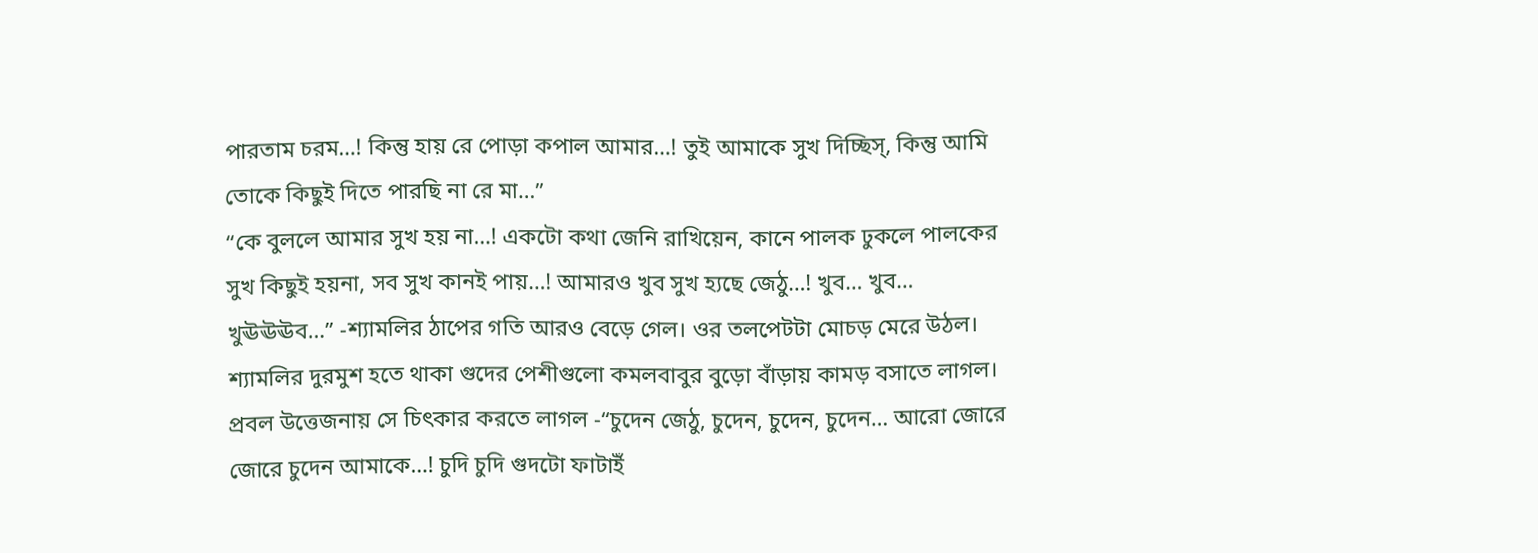পারতাম চরম…! কিন্তু হায় রে পোড়া কপাল আমার…! তুই আমাকে সুখ দিচ্ছিস্, কিন্তু আমি তোকে কিছুই দিতে পারছি না রে মা…”
“কে বুললে আমার সুখ হয় না…! একটো কথা জেনি রাখিয়েন, কানে পালক ঢুকলে পালকের সুখ কিছুই হয়না, সব সুখ কানই পায়…! আমারও খুব সুখ হ্যছে জেঠু…! খুব… খুব… খুঊঊঊব…” -শ্যামলির ঠাপের গতি আরও বেড়ে গেল। ওর তলপেটটা মোচড় মেরে উঠল। শ্যামলির দুরমুশ হতে থাকা গুদের পেশীগুলো কমলবাবুর বুড়ো বাঁড়ায় কামড় বসাতে লাগল। প্রবল উত্তেজনায় সে চিৎকার করতে লাগল -“চুদেন জেঠু, চুদেন, চুদেন, চুদেন… আরো জোরে জোরে চুদেন আমাকে…! চুদি চুদি গুদটো ফাটাইঁ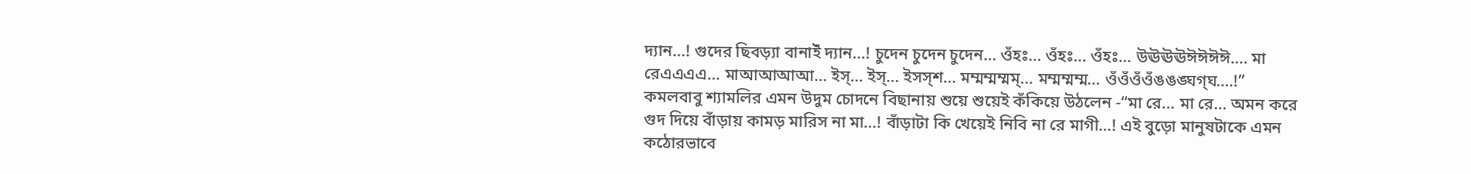দ্যান…! গুদের ছিবড়্যা বানাইঁ দ্যান…! চুদেন চুদেন চুদেন… ওঁহঃ… ওঁহঃ… ওঁহঃ… উঊঊঊঈঈঈঈ…. মা রেএএএএ… মাআআআআ… ইস্… ইস্… ইসস্শ… মম্মম্মম্মম্… মম্মম্মম্ম… ওঁওঁওঁওঁঙঙঙ্ঘগ্ঘ….!”
কমলবাবু শ্যামলির এমন উদুম চোদনে বিছানায় শুয়ে শুয়েই কঁকিয়ে উঠলেন -“মা রে… মা রে… অমন করে গুদ দিয়ে বাঁড়ায় কামড় মারিস না মা…! বাঁড়াটা কি খেয়েই নিবি না রে মাগী…! এই বুড়ো মানুষটাকে এমন কঠোরভাবে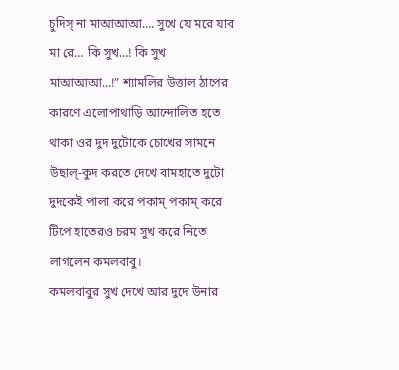চুদিস্ না মাআআআ…. সুখে যে মরে যাব মা রে… কি সুখ…! কি সুখ মাআআআ…!” শ্যামলির উত্তাল ঠাপের কারণে এলোপাথাড়ি আন্দোলিত হতে থাকা ওর দুদ দুটোকে চোখের সামনে উছাল্-কুদ করতে দেখে বামহাতে দুটো দুদকেই পালা করে পকাম্ পকাম্ করে টিপে হাতেরও চরম সুখ করে নিতে লাগলেন কমলবাবু।
কমলবাবুর সুখ দেখে আর দুদে উনার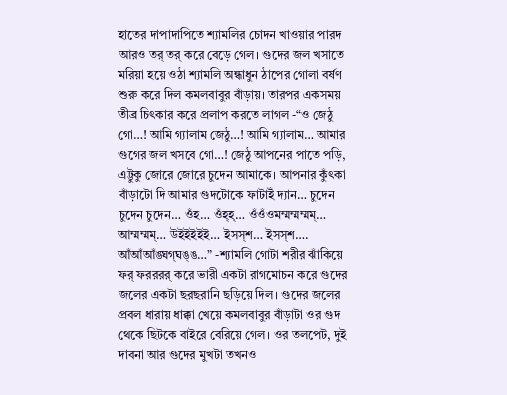হাতের দাপাদাপিতে শ্যামলির চোদন খাওয়ার পারদ আরও তর্ তর্ করে বেড়ে গেল। গুদের জল খসাতে মরিয়া হয়ে ওঠা শ্যামলি অন্ধাধুন ঠাপের গোলা বর্ষণ শুরু করে দিল কমলবাবুর বাঁড়ায়। তারপর একসময় তীব্র চিৎকার করে প্রলাপ করতে লাগল -“ও জেঠু গো…! আমি গ্যালাম জেঠু…! আমি গ্যালাম… আমার গুগের জল খসবে গো…! জেঠু আপনের পাতে পড়ি, এট্টুকু জোরে জোরে চুদেন আমাকে। আপনার কুঁৎকা বাঁড়াটো দি আমার গুদটোকে ফাটাইঁ দ্যান… চুদেন চুদেন চুদেন… ওঁহ… ওঁহ্হ্… ওঁওঁওমম্মম্মম্মম্… আম্মম্মম্… উইইইইই… ইসস্শ… ইসস্শ…. আঁআঁআঁঙ্ঘগ্ঘঙ্ঙ…” -শ্যামলি গোটা শরীর ঝাঁকিয়ে ফর্ ফরররর্ করে ভারী একটা রাগমোচন করে গুদের জলের একটা ছরছরানি ছড়িয়ে দিল। গুদের জলের প্রবল ধারায় ধাক্কা খেয়ে কমলবাবুর বাঁড়াটা ওর গুদ থেকে ছিটকে বাইরে বেরিয়ে গেল। ওর তলপেট, দুই দাবনা আর গুদের মুখটা তখনও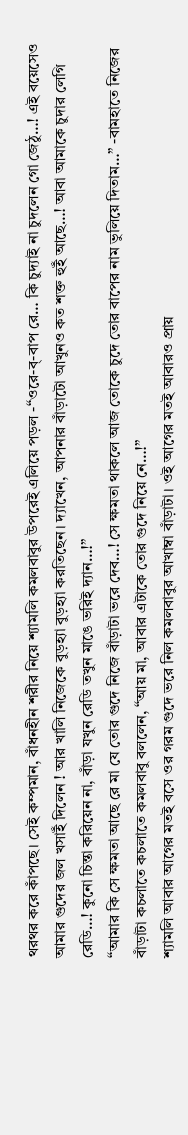থরথর করে কাঁপছে। সেই কম্পমান, বাঁধনহীন শরীর নিয়ে শ্যামলি কমলবাবুর উপরেই এলিয়ে পড়ল -“ওরে-ব্-বাপ রে… কি চুদ্যাই না চুদলেন গো জেঠু…! এই বয়েসেও আমার গুদের জল খসাইঁ দিলেন ! আর খালি নিজেকে বুড়হ্যা বুড়হ্যা করতিছেন। দ্যাখেন, আপনার বাঁড়াটো আখুনও কত শক্ত হুইঁ আছে…! আবা আমাকে চুদার লেগি রেডি…! কুনো চিন্তা করিয়েন না, বাঁড়া যখুন রেডি তখুন মাঙে ভরিই দ্যান…!”
“আমার কি সে ক্ষমতা আছে রে মা যে তোর গুদে নিজে বাঁড়াটা ভরে দেব…! সে ক্ষমতা থাকলে আজ তোকে চুদে তোর বাপের নাম ভুলিয়ে দিতাম…” -বামহাতে নিজের বাঁড়াটা কচলাতে কচলাতে কমলবাবু বললেন, “আয় মা, আবার এটাকে তোর গুদে নিয়ে নে…!”
শ্যামলি আবার আগের মতই বসে ওর গরম গুদে ভরে নিল কমলবাবুর আখাম্বা বাঁড়াটা। ওই আগের মতই আবারও প্রায়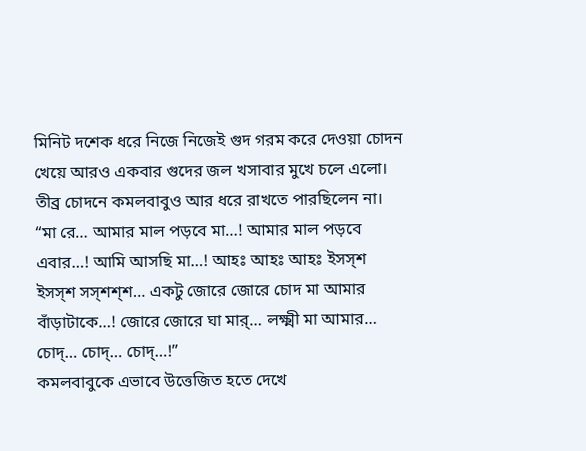মিনিট দশেক ধরে নিজে নিজেই গুদ গরম করে দেওয়া চোদন খেয়ে আরও একবার গুদের জল খসাবার মুখে চলে এলো। তীব্র চোদনে কমলবাবুও আর ধরে রাখতে পারছিলেন না। “মা রে… আমার মাল পড়বে মা…! আমার মাল পড়বে এবার…! আমি আসছি মা…! আহঃ আহঃ আহঃ ইসস্শ ইসস্শ সস্শশ্শ… একটু জোরে জোরে চোদ মা আমার বাঁড়াটাকে…! জোরে জোরে ঘা মার্… লক্ষ্মী মা আমার… চোদ্… চোদ্… চোদ্…!”
কমলবাবুকে এভাবে উত্তেজিত হতে দেখে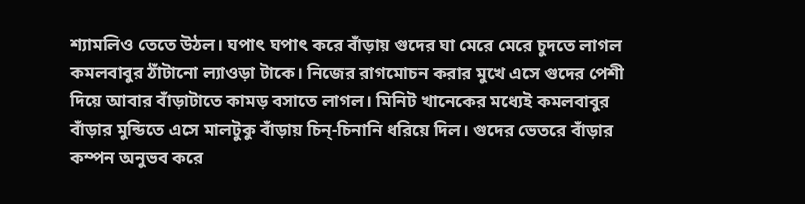শ্যামলিও তেতে উঠল। ঘপাৎ ঘপাৎ করে বাঁড়ায় গুদের ঘা মেরে মেরে চুদতে লাগল কমলবাবুর ঠাঁটানো ল্যাওড়া টাকে। নিজের রাগমোচন করার মুখে এসে গুদের পেশী দিয়ে আবার বাঁড়াটাতে কামড় বসাতে লাগল। মিনিট খানেকের মধ্যেই কমলবাবুর বাঁড়ার মুন্ডিতে এসে মালটুকু বাঁড়ায় চিন্-চিনানি ধরিয়ে দিল। গুদের ভেতরে বাঁড়ার কম্পন অনুভব করে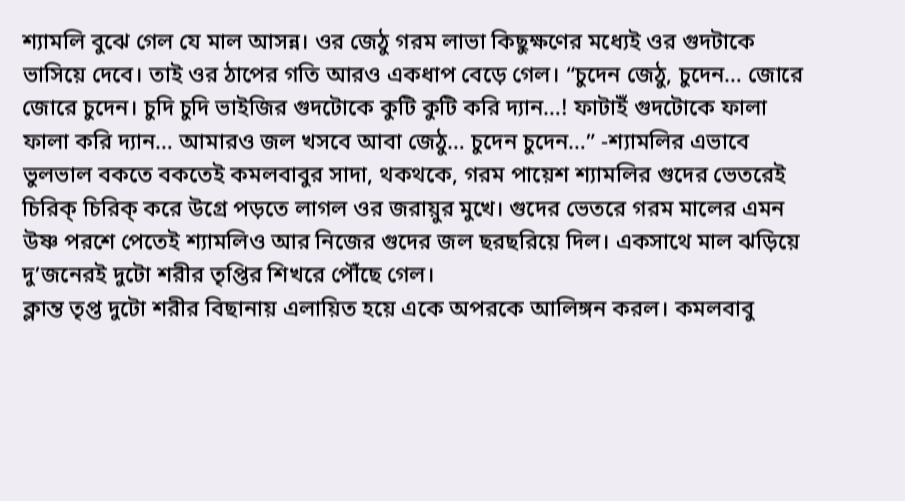শ্যামলি বুঝে গেল যে মাল আসন্ন। ওর জেঠু গরম লাভা কিছুক্ষণের মধ্যেই ওর গুদটাকে ভাসিয়ে দেবে। তাই ওর ঠাপের গতি আরও একধাপ বেড়ে গেল। “চুদেন জেঠু, চুদেন… জোরে জোরে চুদেন। চুদি চুদি ভাইজির গুদটোকে কুটি কুটি করি দ্যান…! ফাটাইঁ গুদটোকে ফালা ফালা করি দ্যান… আমারও জল খসবে আবা জেঠু… চুদেন চুদেন…” -শ্যামলির এভাবে ভুলভাল বকতে বকতেই কমলবাবুর সাদা, থকথকে, গরম পায়েশ শ্যামলির গুদের ভেতরেই চিরিক্ চিরিক্ করে উগ্রে পড়তে লাগল ওর জরায়ুর মুখে। গুদের ভেতরে গরম মালের এমন উষ্ণ পরশে পেতেই শ্যামলিও আর নিজের গুদের জল ছরছরিয়ে দিল। একসাথে মাল ঝড়িয়ে দু’জনেরই দুটো শরীর তৃপ্তির শিখরে পৌঁছে গেল।
ক্লান্ত তৃপ্ত দুটো শরীর বিছানায় এলায়িত হয়ে একে অপরকে আলিঙ্গন করল। কমলবাবু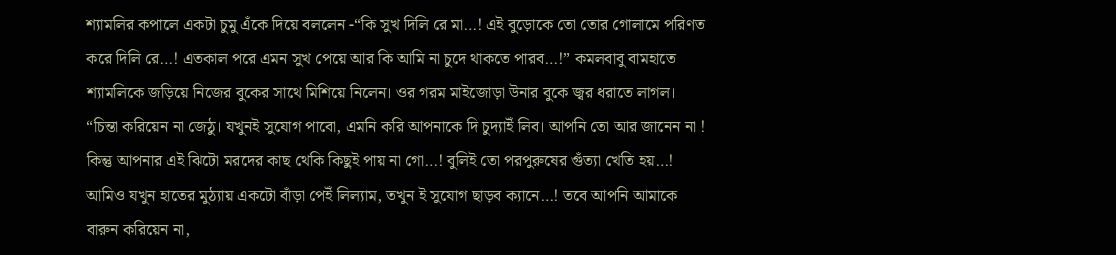শ্যামলির কপালে একটা চুমু এঁকে দিয়ে বললেন -“কি সুখ দিলি রে মা…! এই বুড়োকে তো তোর গোলামে পরিণত করে দিলি রে…! এতকাল পরে এমন সুখ পেয়ে আর কি আমি না চুদে থাকতে পারব…!” কমলবাবু বামহাতে শ্যামলিকে জড়িয়ে নিজের বুকের সাথে মিশিয়ে নিলেন। ওর গরম মাইজোড়া উনার বুকে জ্বর ধরাতে লাগল।
“চিন্তা করিয়েন না জেঠু। যখুনই সুযোগ পাবো, এমনি করি আপনাকে দি চুদ্যাইঁ লিব। আপনি তো আর জানেন না ! কিন্তু আপনার এই ঝিটো মরদের কাছ থেকি কিছুই পায় না গো…! বুলিই তো পরপুরুষের গুঁত্যা খেতি হয়…! আমিও যখুন হাতের মুঠ্যায় একটো বাঁড়া পেইঁ লিল্যাম, তখুন ই সুযোগ ছাড়ব ক্যানে…! তবে আপনি আমাকে বারুন করিয়েন না,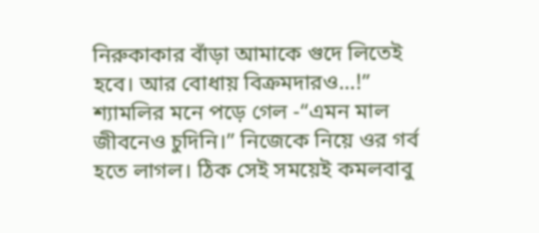নিরুকাকার বাঁড়া আমাকে গুদে লিতেই হবে। আর বোধায় বিক্রমদারও…!” শ্যামলির মনে পড়ে গেল -“এমন মাল জীবনেও চুদিনি।” নিজেকে নিয়ে ওর গর্ব হতে লাগল। ঠিক সেই সময়েই কমলবাবু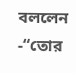বললেন -“তোর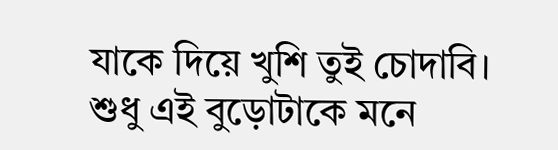যাকে দিয়ে খুশি তুই চোদাবি। শুধু এই বুড়োটাকে মনে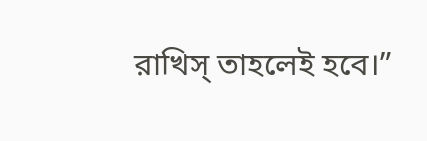রাখিস্ তাহলেই হবে।”